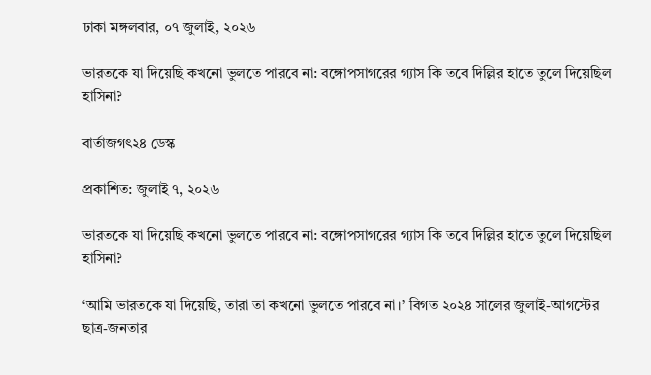ঢাকা মঙ্গলবার, ০৭ জুলাই, ২০২৬

ভারতকে যা দিয়েছি কখনো ভুলতে পারবে না: বঙ্গোপসাগরের গ্যাস কি তবে দিল্লির হাতে তুলে দিয়েছিল হাসিনা?

বার্তাজগৎ২৪ ডেস্ক

প্রকাশিত: জুলাই ৭, ২০২৬

ভারতকে যা দিয়েছি কখনো ভুলতে পারবে না: বঙ্গোপসাগরের গ্যাস কি তবে দিল্লির হাতে তুলে দিয়েছিল হাসিনা?

‘আমি ভারতকে যা দিয়েছি, তারা তা কখনো ভুলতে পারবে না।’ বিগত ২০২৪ সালের জুলাই-আগস্টের ছাত্র-জনতার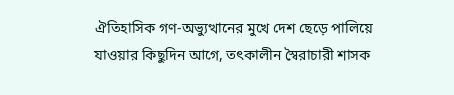ঐতিহাসিক গণ-অভ্যুত্থানের মুখে দেশ ছেড়ে পালিয়ে যাওয়ার কিছুদিন আগে, তৎকালীন স্বৈরাচারী শাসক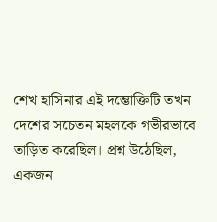শেখ হাসিনার এই দম্ভোক্তিটি তখন দেশের সচেতন মহলকে গভীরভাবে তাড়িত করেছিল। প্রশ্ন উঠেছিল, একজন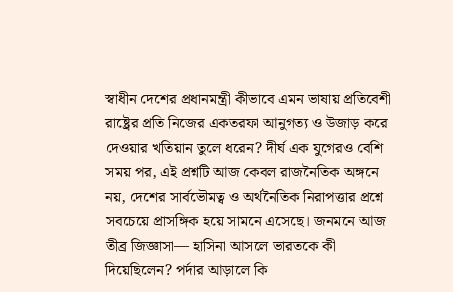স্বাধীন দেশের প্রধানমন্ত্রী কীভাবে এমন ভাষায় প্রতিবেশী রাষ্ট্রের প্রতি নিজের একতরফা আনুগত্য ও উজাড় করে দেওয়ার খতিয়ান তুলে ধরেন? দীর্ঘ এক যুগেরও বেশি সময় পর, এই প্রশ্নটি আজ কেবল রাজনৈতিক অঙ্গনে নয়, দেশের সার্বভৌমত্ব ও অর্থনৈতিক নিরাপত্তার প্রশ্নে সবচেয়ে প্রাসঙ্গিক হয়ে সামনে এসেছে। জনমনে আজ তীব্র জিজ্ঞাসা— হাসিনা আসলে ভারতকে কী দিয়েছিলেন? পর্দার আড়ালে কি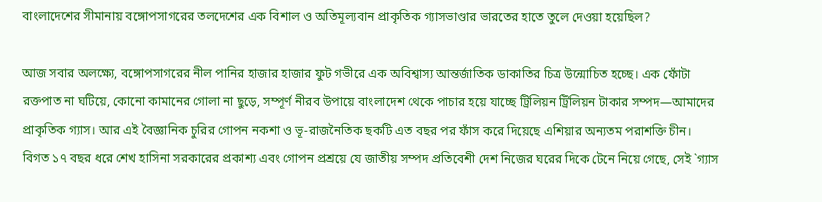বাংলাদেশের সীমানায় বঙ্গোপসাগরের তলদেশের এক বিশাল ও অতিমূল্যবান প্রাকৃতিক গ্যাসভাণ্ডার ভারতের হাতে তুলে দেওয়া হয়েছিল?

আজ সবার অলক্ষ্যে, বঙ্গোপসাগরের নীল পানির হাজার হাজার ফুট গভীরে এক অবিশ্বাস্য আন্তর্জাতিক ডাকাতির চিত্র উন্মোচিত হচ্ছে। এক ফোঁটা রক্তপাত না ঘটিয়ে, কোনো কামানের গোলা না ছুড়ে, সম্পূর্ণ নীরব উপায়ে বাংলাদেশ থেকে পাচার হয়ে যাচ্ছে ট্রিলিয়ন ট্রিলিয়ন টাকার সম্পদ—আমাদের প্রাকৃতিক গ্যাস। আর এই বৈজ্ঞানিক চুরির গোপন নকশা ও ভূ-রাজনৈতিক ছকটি এত বছর পর ফাঁস করে দিয়েছে এশিয়ার অন্যতম পরাশক্তি চীন। বিগত ১৭ বছর ধরে শেখ হাসিনা সরকারের প্রকাশ্য এবং গোপন প্রশ্রয়ে যে জাতীয় সম্পদ প্রতিবেশী দেশ নিজের ঘরের দিকে টেনে নিয়ে গেছে, সেই ‍‍`গ্যাস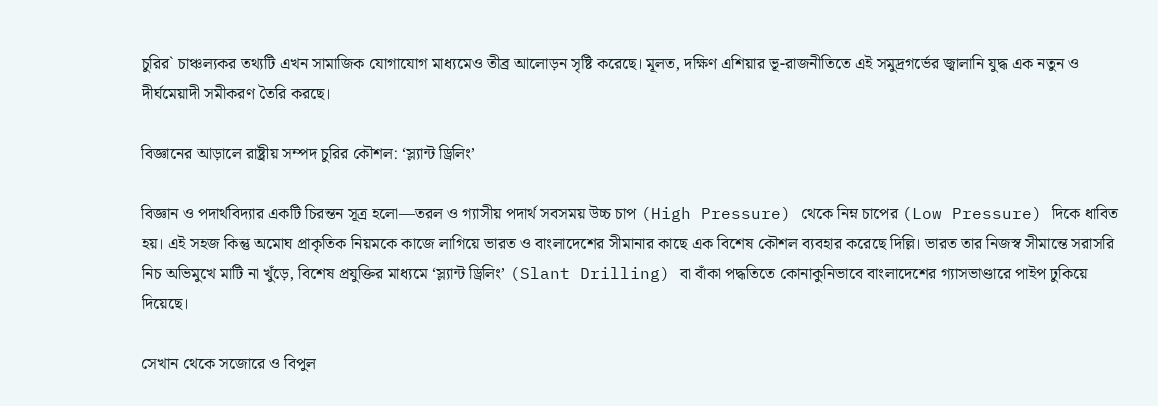চুরির‍‍` চাঞ্চল্যকর তথ্যটি এখন সামাজিক যোগাযোগ মাধ্যমেও তীব্র আলোড়ন সৃষ্টি করেছে। মূলত, দক্ষিণ এশিয়ার ভূ-রাজনীতিতে এই সমুদ্রগর্ভের জ্বালানি যুদ্ধ এক নতুন ও দীর্ঘমেয়াদী সমীকরণ তৈরি করছে।

বিজ্ঞানের আড়ালে রাষ্ট্রীয় সম্পদ চুরির কৌশল: ‘স্ল্যান্ট ড্রিলিং’

বিজ্ঞান ও পদার্থবিদ্যার একটি চিরন্তন সূত্র হলো—তরল ও গ্যাসীয় পদার্থ সবসময় উচ্চ চাপ (High Pressure) থেকে নিম্ন চাপের (Low Pressure) দিকে ধাবিত হয়। এই সহজ কিন্তু অমোঘ প্রাকৃতিক নিয়মকে কাজে লাগিয়ে ভারত ও বাংলাদেশের সীমানার কাছে এক বিশেষ কৌশল ব্যবহার করেছে দিল্লি। ভারত তার নিজস্ব সীমান্তে সরাসরি নিচ অভিমুখে মাটি না খুঁড়ে, বিশেষ প্রযুক্তির মাধ্যমে ‘স্ল্যান্ট ড্রিলিং’ (Slant Drilling) বা বাঁকা পদ্ধতিতে কোনাকুনিভাবে বাংলাদেশের গ্যাসভাণ্ডারে পাইপ ঢুকিয়ে দিয়েছে।

সেখান থেকে সজোরে ও বিপুল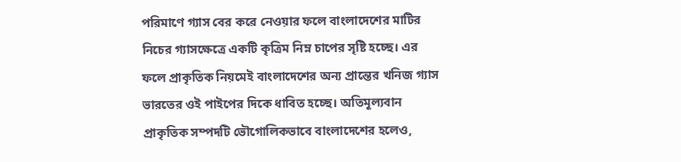পরিমাণে গ্যাস বের করে নেওয়ার ফলে বাংলাদেশের মাটির নিচের গ্যাসক্ষেত্রে একটি কৃত্রিম নিম্ন চাপের সৃষ্টি হচ্ছে। এর ফলে প্রাকৃতিক নিয়মেই বাংলাদেশের অন্য প্রান্তের খনিজ গ্যাস ভারতের ওই পাইপের দিকে ধাবিত হচ্ছে। অতিমূল্যবান প্রাকৃতিক সম্পদটি ভৌগোলিকভাবে বাংলাদেশের হলেও,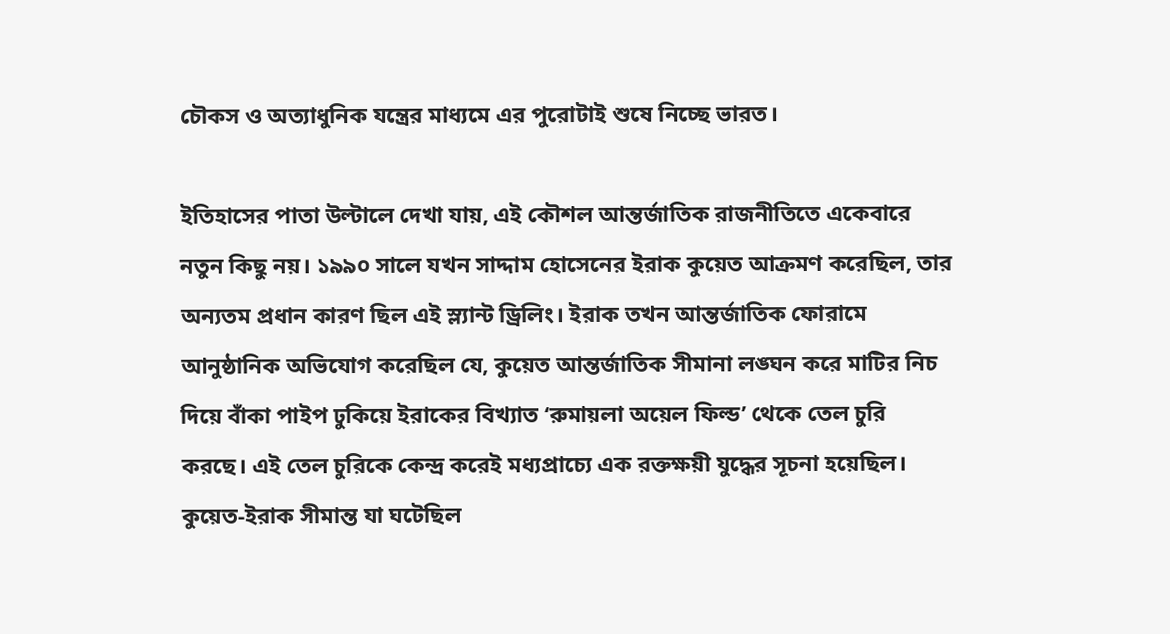চৌকস ও অত্যাধুনিক যন্ত্রের মাধ্যমে এর পুরোটাই শুষে নিচ্ছে ভারত।

ইতিহাসের পাতা উল্টালে দেখা যায়, এই কৌশল আন্তর্জাতিক রাজনীতিতে একেবারে নতুন কিছু নয়। ১৯৯০ সালে যখন সাদ্দাম হোসেনের ইরাক কুয়েত আক্রমণ করেছিল, তার অন্যতম প্রধান কারণ ছিল এই স্ল্যান্ট ড্রিলিং। ইরাক তখন আন্তর্জাতিক ফোরামে আনুষ্ঠানিক অভিযোগ করেছিল যে, কুয়েত আন্তর্জাতিক সীমানা লঙ্ঘন করে মাটির নিচ দিয়ে বাঁকা পাইপ ঢুকিয়ে ইরাকের বিখ্যাত ‘রুমায়লা অয়েল ফিল্ড’ থেকে তেল চুরি করছে। এই তেল চুরিকে কেন্দ্র করেই মধ্যপ্রাচ্যে এক রক্তক্ষয়ী যুদ্ধের সূচনা হয়েছিল। কুয়েত-ইরাক সীমান্ত যা ঘটেছিল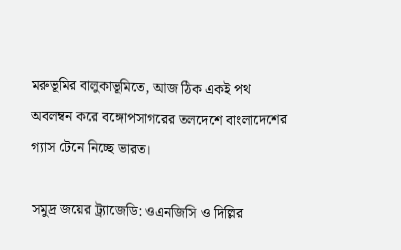মরুভূমির বালুকাভূমিতে, আজ ঠিক একই পথ অবলম্বন করে বঙ্গোপসাগরের তলদেশে বাংলাদেশের গ্যাস টেনে নিচ্ছে ভারত।

সমুদ্র জয়ের ট্র্যাজেডি: ওএনজিসি ও দিল্লির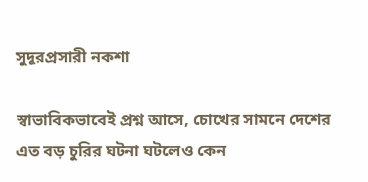সুদূরপ্রসারী নকশা

স্বাভাবিকভাবেই প্রশ্ন আসে, চোখের সামনে দেশের এত বড় চুরির ঘটনা ঘটলেও কেন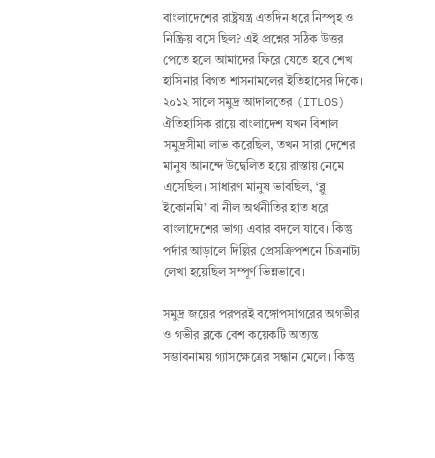বাংলাদেশের রাষ্ট্রযন্ত্র এতদিন ধরে নিস্পৃহ ও নিষ্ক্রিয় বসে ছিল? এই প্রশ্নের সঠিক উত্তর পেতে হলে আমাদের ফিরে যেতে হবে শেখ হাসিনার বিগত শাসনামলের ইতিহাসের দিকে। ২০১২ সালে সমুদ্র আদালতের (ITLOS) ঐতিহাসিক রায়ে বাংলাদেশ যখন বিশাল সমুদ্রসীমা লাভ করেছিল, তখন সারা দেশের মানুষ আনন্দে উদ্বেলিত হয়ে রাস্তায় নেমে এসেছিল। সাধারণ মানুষ ভাবছিল, ‘ব্লু ইকোনমি’ বা নীল অর্থনীতির হাত ধরে বাংলাদেশের ভাগ্য এবার বদলে যাবে। কিন্তু পর্দার আড়ালে দিল্লির প্রেসক্রিপশনে চিত্রনাট্য লেখা হয়েছিল সম্পূর্ণ ভিন্নভাবে।

সমুদ্র জয়ের পরপরই বঙ্গোপসাগরের অগভীর ও গভীর ব্লকে বেশ কয়েকটি অত্যন্ত সম্ভাবনাময় গ্যাসক্ষেত্রের সন্ধান মেলে। কিন্তু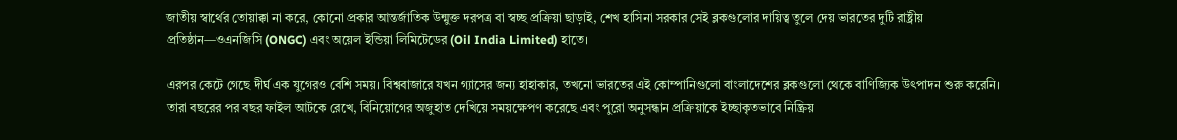জাতীয় স্বার্থের তোয়াক্কা না করে, কোনো প্রকার আন্তর্জাতিক উন্মুক্ত দরপত্র বা স্বচ্ছ প্রক্রিয়া ছাড়াই, শেখ হাসিনা সরকার সেই ব্লকগুলোর দায়িত্ব তুলে দেয় ভারতের দুটি রাষ্ট্রীয় প্রতিষ্ঠান—ওএনজিসি (ONGC) এবং অয়েল ইন্ডিয়া লিমিটেডের (Oil India Limited) হাতে।

এরপর কেটে গেছে দীর্ঘ এক যুগেরও বেশি সময়। বিশ্ববাজারে যখন গ্যাসের জন্য হাহাকার, তখনো ভারতের এই কোম্পানিগুলো বাংলাদেশের ব্লকগুলো থেকে বাণিজ্যিক উৎপাদন শুরু করেনি। তারা বছরের পর বছর ফাইল আটকে রেখে, বিনিয়োগের অজুহাত দেখিয়ে সময়ক্ষেপণ করেছে এবং পুরো অনুসন্ধান প্রক্রিয়াকে ইচ্ছাকৃতভাবে নিষ্ক্রিয়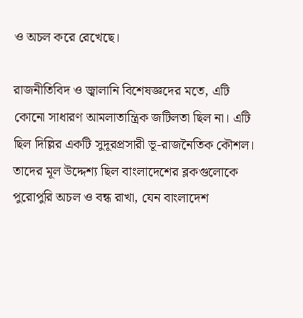ও অচল করে রেখেছে।

রাজনীতিবিদ ও জ্বালানি বিশেষজ্ঞদের মতে, এটি কোনো সাধারণ আমলাতান্ত্রিক জটিলতা ছিল না। এটি ছিল দিল্লির একটি সুদূরপ্রসারী ভূ-রাজনৈতিক কৌশল। তাদের মূল উদ্দেশ্য ছিল বাংলাদেশের ব্লকগুলোকে পুরোপুরি অচল ও বন্ধ রাখা, যেন বাংলাদেশ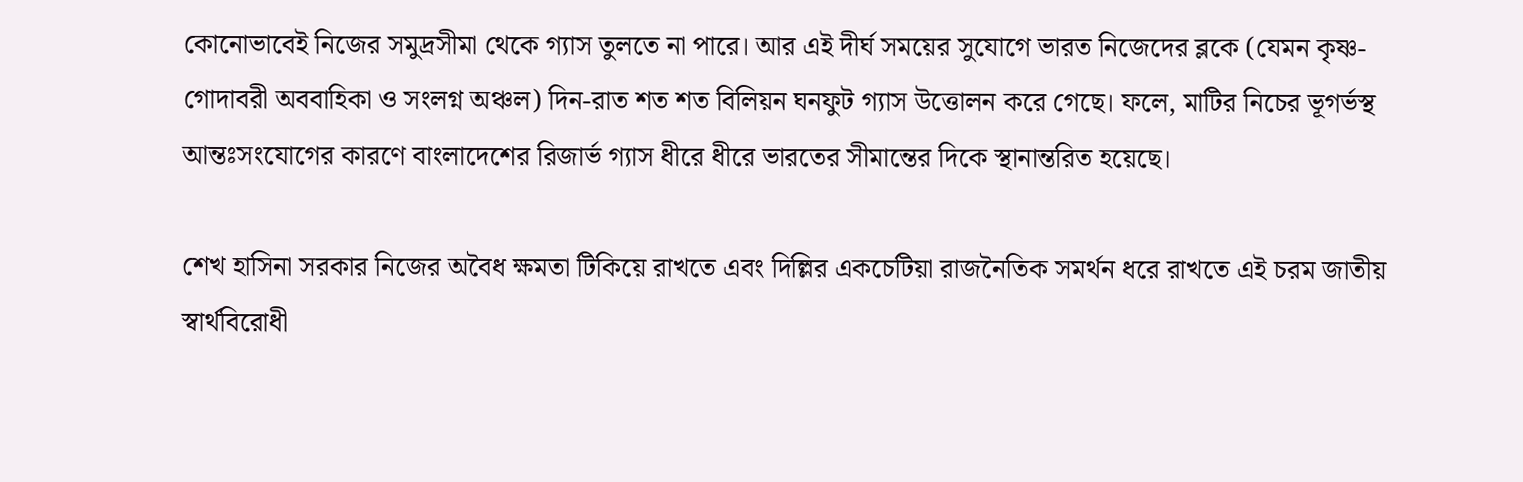কোনোভাবেই নিজের সমুদ্রসীমা থেকে গ্যাস তুলতে না পারে। আর এই দীর্ঘ সময়ের সুযোগে ভারত নিজেদের ব্লকে (যেমন কৃষ্ণ-গোদাবরী অববাহিকা ও সংলগ্ন অঞ্চল) দিন-রাত শত শত বিলিয়ন ঘনফুট গ্যাস উত্তোলন করে গেছে। ফলে, মাটির নিচের ভূগর্ভস্থ আন্তঃসংযোগের কারণে বাংলাদেশের রিজার্ভ গ্যাস ধীরে ধীরে ভারতের সীমান্তের দিকে স্থানান্তরিত হয়েছে।

শেখ হাসিনা সরকার নিজের অবৈধ ক্ষমতা টিকিয়ে রাখতে এবং দিল্লির একচেটিয়া রাজনৈতিক সমর্থন ধরে রাখতে এই চরম জাতীয় স্বার্থবিরোধী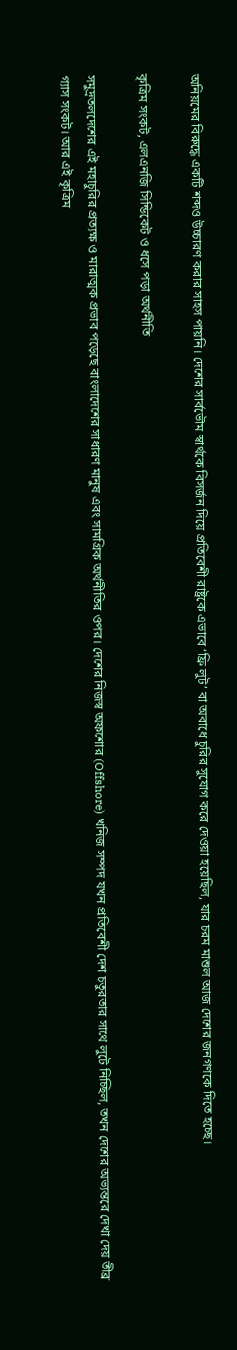অনিয়মের বিরুদ্ধে একটি শব্দও উচ্চারণ করার সাহস পায়নি। দেশের সার্বভৌম স্বার্থকে বিসর্জন দিয়ে প্রতিবেশী রাষ্ট্রকে এভাবে ‘ফ্রি লুট’ বা অবাধে চুরির সুযোগ করে দেওয়া হয়েছিল, যার চরম মাশুল আজ দেশের জনগণকে দিতে হচ্ছে।

কৃত্রিম সংকট, এলএনজি সিন্ডিকেট ও ধসে পড়া অর্থনীতি

সমুদ্রতলদেশের এই মহাচুরির প্রত্যক্ষ ও মারাত্মক প্রভাব পড়েছে বাংলাদেশের সাধারণ মানুষ এবং সামগ্রিক অর্থনীতির ওপর। দেশের নিজস্ব অফশোর (Offshore) খনিজ সম্পদ যখন প্রতিবেশী দেশ চতুরতার সাথে লুটে নিচ্ছিল, তখন দেশের অভ্যন্তরে দেখা দেয় তীব্র গ্যাস সংকট। আর এই কৃত্রিম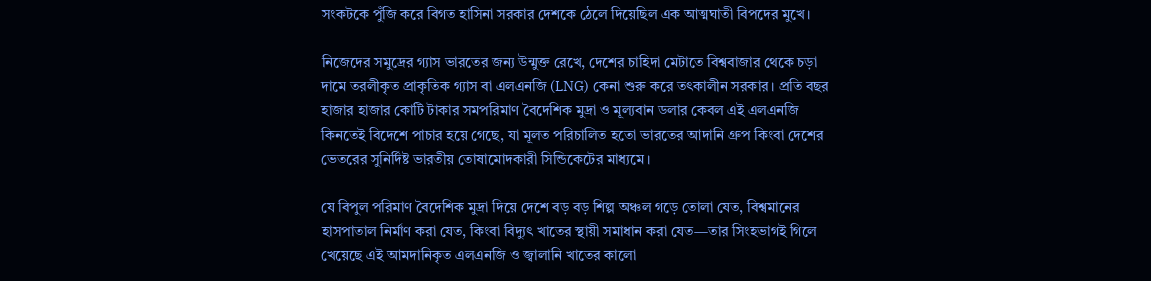সংকটকে পুঁজি করে বিগত হাসিনা সরকার দেশকে ঠেলে দিয়েছিল এক আত্মঘাতী বিপদের মুখে।

নিজেদের সমুদ্রের গ্যাস ভারতের জন্য উন্মুক্ত রেখে, দেশের চাহিদা মেটাতে বিশ্ববাজার থেকে চড়া দামে তরলীকৃত প্রাকৃতিক গ্যাস বা এলএনজি (LNG) কেনা শুরু করে তৎকালীন সরকার। প্রতি বছর হাজার হাজার কোটি টাকার সমপরিমাণ বৈদেশিক মুদ্রা ও মূল্যবান ডলার কেবল এই এলএনজি কিনতেই বিদেশে পাচার হয়ে গেছে, যা মূলত পরিচালিত হতো ভারতের আদানি গ্রুপ কিংবা দেশের ভেতরের সুনির্দিষ্ট ভারতীয় তোষামোদকারী সিন্ডিকেটের মাধ্যমে।

যে বিপুল পরিমাণ বৈদেশিক মুদ্রা দিয়ে দেশে বড় বড় শিল্প অঞ্চল গড়ে তোলা যেত, বিশ্বমানের হাসপাতাল নির্মাণ করা যেত, কিংবা বিদ্যুৎ খাতের স্থায়ী সমাধান করা যেত—তার সিংহভাগই গিলে খেয়েছে এই আমদানিকৃত এলএনজি ও জ্বালানি খাতের কালো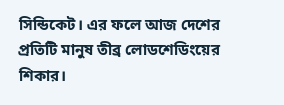সিন্ডিকেট। এর ফলে আজ দেশের প্রতিটি মানুষ তীব্র লোডশেডিংয়ের শিকার।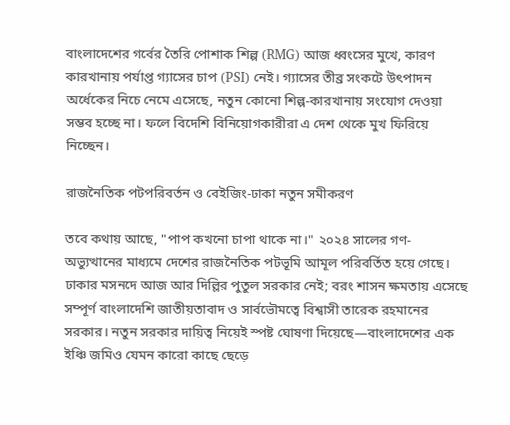বাংলাদেশের গর্বের তৈরি পোশাক শিল্প (RMG) আজ ধ্বংসের মুখে, কারণ কারখানায় পর্যাপ্ত গ্যাসের চাপ (PSI) নেই। গ্যাসের তীব্র সংকটে উৎপাদন অর্ধেকের নিচে নেমে এসেছে, নতুন কোনো শিল্প-কারখানায় সংযোগ দেওয়া সম্ভব হচ্ছে না। ফলে বিদেশি বিনিয়োগকারীরা এ দেশ থেকে মুখ ফিরিয়ে নিচ্ছেন।

রাজনৈতিক পটপরিবর্তন ও বেইজিং-ঢাকা নতুন সমীকরণ

তবে কথায় আছে, "পাপ কখনো চাপা থাকে না।" ২০২৪ সালের গণ-অভ্যুত্থানের মাধ্যমে দেশের রাজনৈতিক পটভূমি আমূল পরিবর্তিত হয়ে গেছে। ঢাকার মসনদে আজ আর দিল্লির পুতুল সরকার নেই; বরং শাসন ক্ষমতায় এসেছে সম্পূর্ণ বাংলাদেশি জাতীয়তাবাদ ও সার্বভৌমত্বে বিশ্বাসী তারেক রহমানের সরকার। নতুন সরকার দায়িত্ব নিয়েই স্পষ্ট ঘোষণা দিয়েছে—বাংলাদেশের এক ইঞ্চি জমিও যেমন কারো কাছে ছেড়ে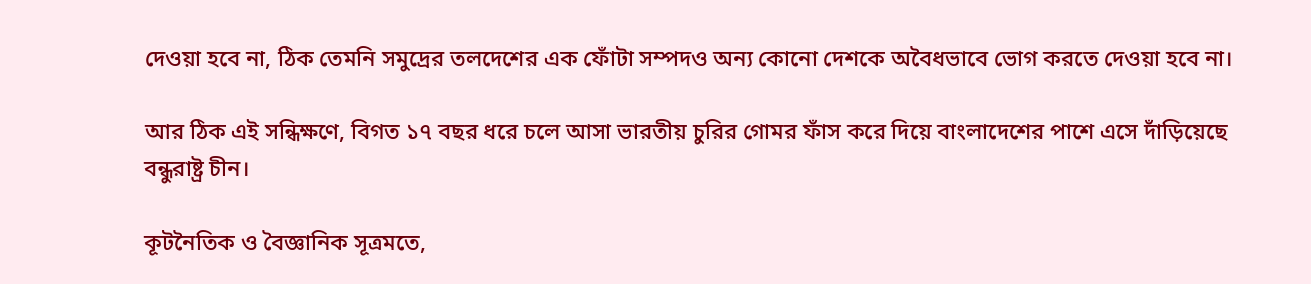দেওয়া হবে না, ঠিক তেমনি সমুদ্রের তলদেশের এক ফোঁটা সম্পদও অন্য কোনো দেশকে অবৈধভাবে ভোগ করতে দেওয়া হবে না।

আর ঠিক এই সন্ধিক্ষণে, বিগত ১৭ বছর ধরে চলে আসা ভারতীয় চুরির গোমর ফাঁস করে দিয়ে বাংলাদেশের পাশে এসে দাঁড়িয়েছে বন্ধুরাষ্ট্র চীন।

কূটনৈতিক ও বৈজ্ঞানিক সূত্রমতে,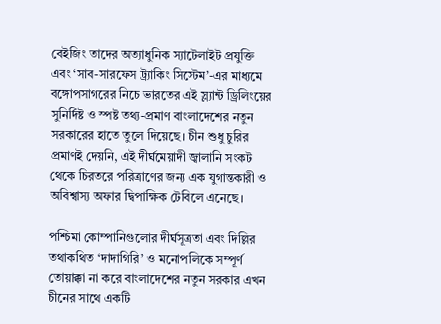বেইজিং তাদের অত্যাধুনিক স্যাটেলাইট প্রযুক্তি এবং ‘সাব-সারফেস ট্র্যাকিং সিস্টেম’-এর মাধ্যমে বঙ্গোপসাগরের নিচে ভারতের এই স্ল্যান্ট ড্রিলিংয়ের সুনির্দিষ্ট ও স্পষ্ট তথ্য-প্রমাণ বাংলাদেশের নতুন সরকারের হাতে তুলে দিয়েছে। চীন শুধু চুরির প্রমাণই দেয়নি, এই দীর্ঘমেয়াদী জ্বালানি সংকট থেকে চিরতরে পরিত্রাণের জন্য এক যুগান্তকারী ও অবিশ্বাস্য অফার দ্বিপাক্ষিক টেবিলে এনেছে।

পশ্চিমা কোম্পানিগুলোর দীর্ঘসূত্রতা এবং দিল্লির তথাকথিত ‘দাদাগিরি’ ও মনোপলিকে সম্পূর্ণ তোয়াক্কা না করে বাংলাদেশের নতুন সরকার এখন চীনের সাথে একটি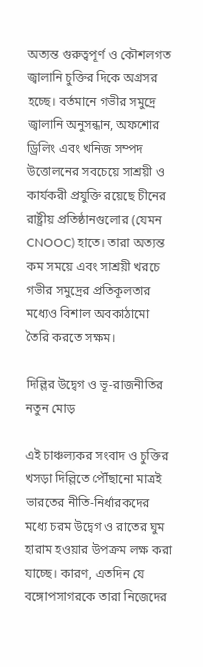অত্যন্ত গুরুত্বপূর্ণ ও কৌশলগত জ্বালানি চুক্তির দিকে অগ্রসর হচ্ছে। বর্তমানে গভীর সমুদ্রে জ্বালানি অনুসন্ধান, অফশোর ড্রিলিং এবং খনিজ সম্পদ উত্তোলনের সবচেয়ে সাশ্রয়ী ও কার্যকরী প্রযুক্তি রয়েছে চীনের রাষ্ট্রীয় প্রতিষ্ঠানগুলোর (যেমন CNOOC) হাতে। তারা অত্যন্ত কম সময়ে এবং সাশ্রয়ী খরচে গভীর সমুদ্রের প্রতিকূলতার মধ্যেও বিশাল অবকাঠামো তৈরি করতে সক্ষম।

দিল্লির উদ্বেগ ও ভূ-রাজনীতির নতুন মোড়

এই চাঞ্চল্যকর সংবাদ ও চুক্তির খসড়া দিল্লিতে পৌঁছানো মাত্রই ভারতের নীতি-নির্ধারকদের মধ্যে চরম উদ্বেগ ও রাতের ঘুম হারাম হওয়ার উপক্রম লক্ষ করা যাচ্ছে। কারণ, এতদিন যে বঙ্গোপসাগরকে তারা নিজেদের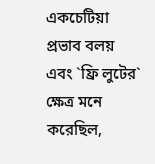একচেটিয়া প্রভাব বলয় এবং ‍‍`ফ্রি লুটের‍‍` ক্ষেত্র মনে করেছিল,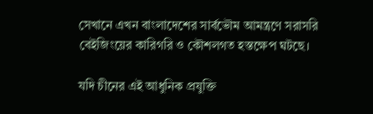সেখানে এখন বাংলাদেশের সার্বভৌম আমন্ত্রণে সরাসরি বেইজিংয়ের কারিগরি ও কৌশলগত হস্তক্ষেপ ঘটছে।

যদি চীনের এই আধুনিক প্রযুক্তি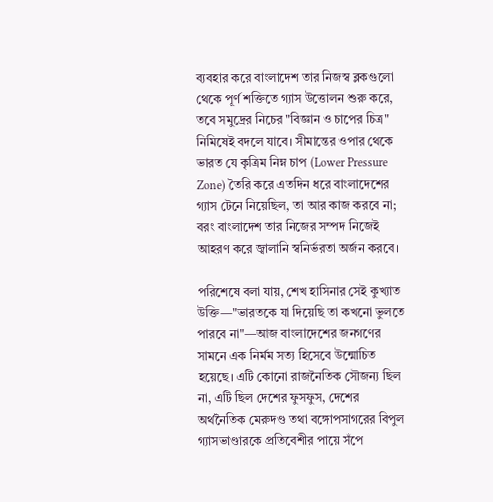ব্যবহার করে বাংলাদেশ তার নিজস্ব ব্লকগুলো থেকে পূর্ণ শক্তিতে গ্যাস উত্তোলন শুরু করে, তবে সমুদ্রের নিচের "বিজ্ঞান ও চাপের চিত্র" নিমিষেই বদলে যাবে। সীমান্তের ওপার থেকে ভারত যে কৃত্রিম নিম্ন চাপ (Lower Pressure Zone) তৈরি করে এতদিন ধরে বাংলাদেশের গ্যাস টেনে নিয়েছিল, তা আর কাজ করবে না; বরং বাংলাদেশ তার নিজের সম্পদ নিজেই আহরণ করে জ্বালানি স্বনির্ভরতা অর্জন করবে।

পরিশেষে বলা যায়, শেখ হাসিনার সেই কুখ্যাত উক্তি—"ভারতকে যা দিয়েছি তা কখনো ভুলতে পারবে না"—আজ বাংলাদেশের জনগণের সামনে এক নির্মম সত্য হিসেবে উন্মোচিত হয়েছে। এটি কোনো রাজনৈতিক সৌজন্য ছিল না, এটি ছিল দেশের ফুসফুস, দেশের অর্থনৈতিক মেরুদণ্ড তথা বঙ্গোপসাগরের বিপুল গ্যাসভাণ্ডারকে প্রতিবেশীর পায়ে সঁপে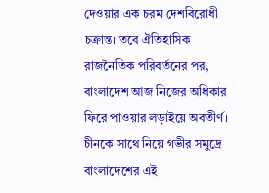দেওয়ার এক চরম দেশবিরোধী চক্রান্ত। তবে ঐতিহাসিক রাজনৈতিক পরিবর্তনের পর, বাংলাদেশ আজ নিজের অধিকার ফিরে পাওয়ার লড়াইয়ে অবতীর্ণ। চীনকে সাথে নিয়ে গভীর সমুদ্রে বাংলাদেশের এই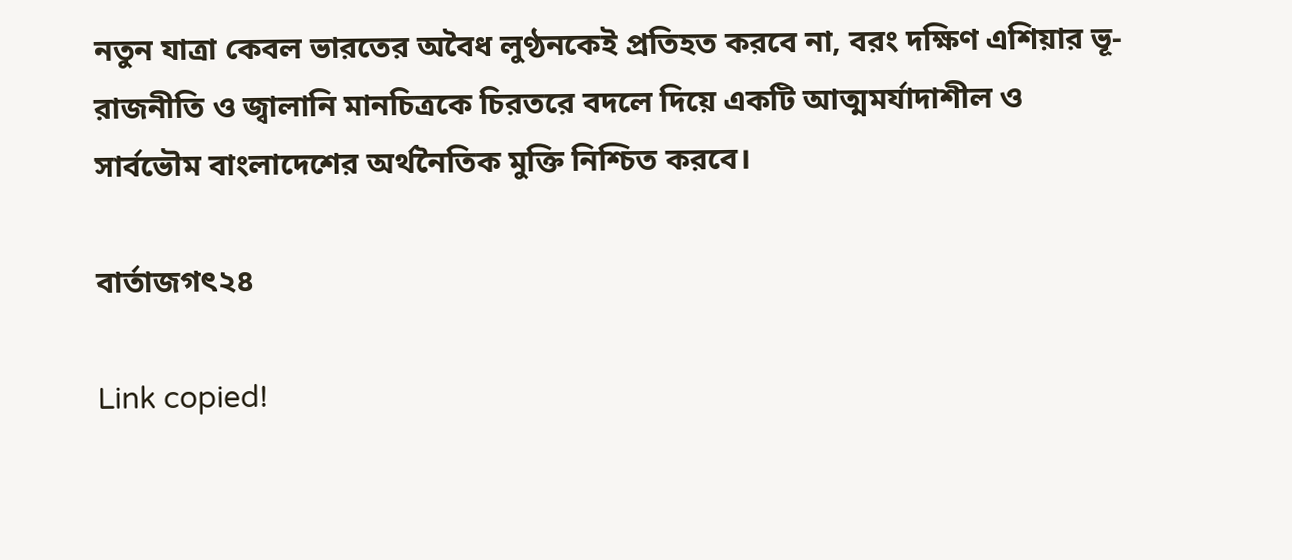নতুন যাত্রা কেবল ভারতের অবৈধ লুণ্ঠনকেই প্রতিহত করবে না, বরং দক্ষিণ এশিয়ার ভূ-রাজনীতি ও জ্বালানি মানচিত্রকে চিরতরে বদলে দিয়ে একটি আত্মমর্যাদাশীল ও সার্বভৌম বাংলাদেশের অর্থনৈতিক মুক্তি নিশ্চিত করবে।

বার্তাজগৎ২৪

Link copied!